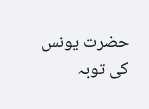حضرت یونس کی توبہ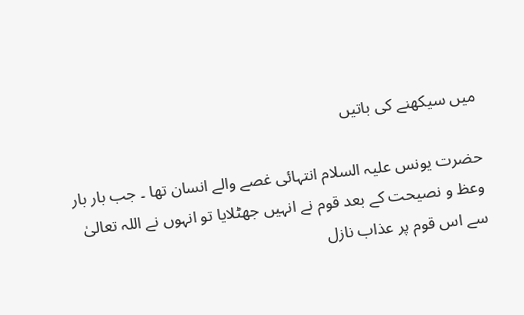میں سیکھنے کی باتیں

حضرت یونس علیہ السلام انتہائی غصے والے انسان تھا ۔ جب بار بار وعظ و نصیحت کے بعد قوم نے انہیں جھٹلایا تو انہوں نے اللہ تعالیٰ سے اس قوم پر عذاب نازل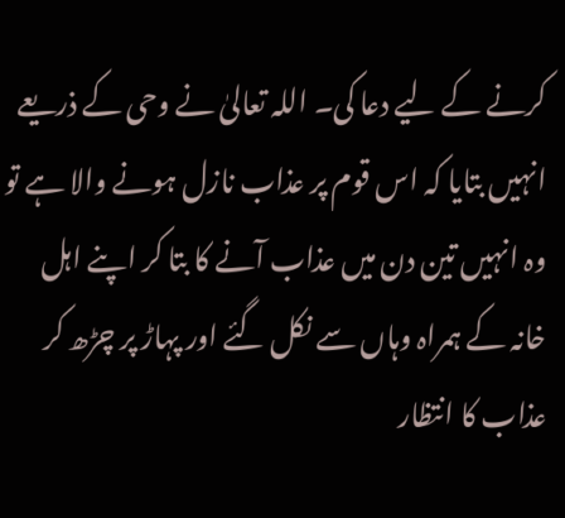کرنے کے لیے دعا کی۔ اللہ تعالیٰ نے وحی کے ذریعے انہیں بتایا کہ اس قوم پر عذاب نازل ہونے والا ہے تو وہ انہیں تین دن میں عذاب آنے کا بتا کر اپنے اہل خانہ کے ہمراہ وہاں سے نکل گئے اور پہاڑ پر چڑھ کر عذاب کا انتظار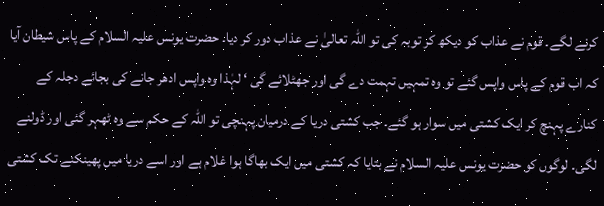کرنے لگے۔ قوم نے عذاب کو دیکھ کر توبہ کی تو اللہ تعالیٰ نے عذاب دور کر دیا۔ حضرت یونس علیہ السلام کے پاس شیطان آیا کہ اب قوم کے پاس واپس گئے تو وہ تمہیں تہمت دے گی اور جھٹلائے گی ‘ لہٰذا وہ واپس ادھر جانے کی بجائے دجلہ کے کنارے پہنچ کر ایک کشتی میں سوار ہو گئے۔ جب کشتی دریا کے درمیان پہنچی تو اللہ کے حکم سے وہ ٹھہر گئی اور ڈولنے لگی۔ لوگوں کو حضرت یونس علیہ السلام نے بتایا کہ کشتی میں ایک بھاگا ہوا غلام ہے اور اسے دریا میں پھینکنے تک کشتی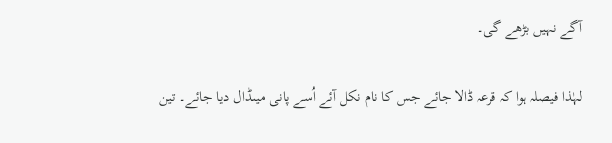آگے نہیں بڑھے گی۔

لہٰذا فیصلہ ہوا کہ قرعہ ڈالا جائے جس کا نام نکل آئے اُسے پانی میںڈال دیا جائے۔ تین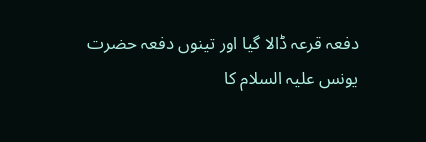دفعہ قرعہ ڈالا گیا اور تینوں دفعہ حضرت یونس علیہ السلام کا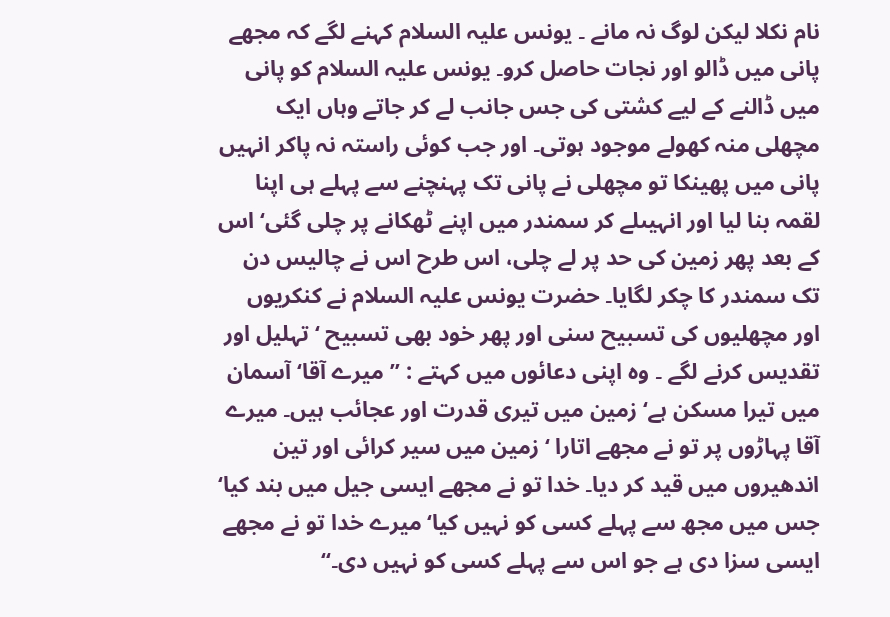نام نکلا لیکن لوگ نہ مانے ۔ یونس علیہ السلام کہنے لگے کہ مجھے پانی میں ڈالو اور نجات حاصل کرو۔ یونس علیہ السلام کو پانی میں ڈالنے کے لیے کشتی کی جس جانب لے کر جاتے وہاں ایک مچھلی منہ کھولے موجود ہوتی۔ اور جب کوئی راستہ نہ پاکر انہیں پانی میں پھینکا تو مچھلی نے پانی تک پہنچنے سے پہلے ہی اپنا لقمہ بنا لیا اور انہیںلے کر سمندر میں اپنے ٹھکانے پر چلی گئی‘ اس کے بعد پھر زمین کی حد پر لے چلی، اس طرح اس نے چالیس دن تک سمندر کا چکر لگایا۔ حضرت یونس علیہ السلام نے کنکریوں اور مچھلیوں کی تسبیح سنی اور پھر خود بھی تسبیح ‘ تہلیل اور تقدیس کرنے لگے ۔ وہ اپنی دعائوں میں کہتے : ’’میرے آقا‘ آسمان میں تیرا مسکن ہے‘ زمین میں تیری قدرت اور عجائب ہیں۔ میرے آقا پہاڑوں پر تو نے مجھے اتارا ‘ زمین میں سیر کرائی اور تین اندھیروں میں قید کر دیا۔ خدا تو نے مجھے ایسی جیل میں بند کیا‘ جس میں مجھ سے پہلے کسی کو نہیں کیا‘ میرے خدا تو نے مجھے ایسی سزا دی ہے جو اس سے پہلے کسی کو نہیں دی۔‘‘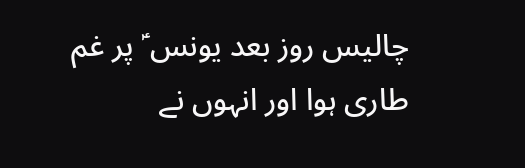چالیس روز بعد یونس ؑ پر غم طاری ہوا اور انہوں نے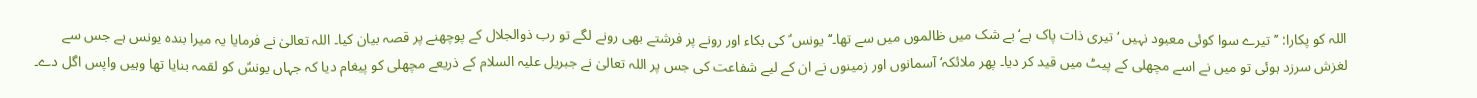اللہ کو پکارا: ’’تیرے سوا کوئی معبود نہیں ‘ تیری ذات پاک ہے‘ بے شک میں ظالموں میں سے تھا۔‘‘ یونس ؑ کی بکاء اور رونے پر فرشتے بھی رونے لگے تو رب ذوالجلال کے پوچھنے پر قصہ بیان کیا۔ اللہ تعالیٰ نے فرمایا یہ میرا بندہ یونس ہے جس سے لغزش سرزد ہوئی تو میں نے اسے مچھلی کے پیٹ میں قید کر دیا۔ پھر ملائکہ‘ آسمانوں اور زمینوں نے ان کے لیے شفاعت کی جس پر اللہ تعالیٰ نے جبریل علیہ السلام کے ذریعے مچھلی کو پیغام دیا کہ جہاں یونسؑ کو لقمہ بنایا تھا وہیں واپس اگل دے۔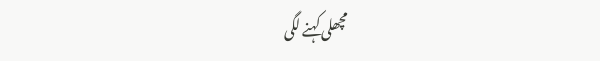مچھلی کہنے لگی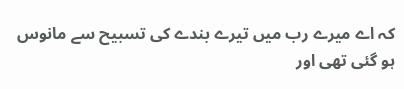کہ اے میرے رب میں تیرے بندے کی تسبیح سے مانوس ہو گئی تھی اور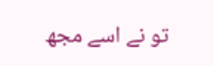تو نے اسے مجھ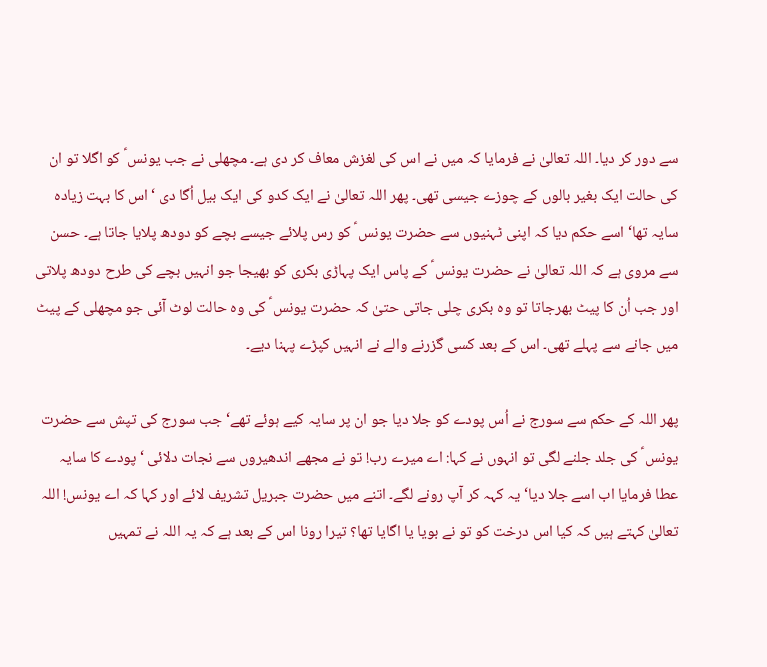سے دور کر دیا۔ اللہ تعالیٰ نے فرمایا کہ میں نے اس کی لغزش معاف کر دی ہے۔ مچھلی نے جب یونس ؑ کو اگلا تو ان کی حالت ایک بغیر بالوں کے چوزے جیسی تھی۔ پھر اللہ تعالیٰ نے ایک کدو کی ایک بیل اُگا دی ‘ اس کا بہت زیادہ سایہ تھا‘ اسے حکم دیا کہ اپنی ٹہنیوں سے حضرت یونس ؑ کو رس پلائے جیسے بچے کو دودھ پلایا جاتا ہے۔ حسن سے مروی ہے کہ اللہ تعالیٰ نے حضرت یونس ؑ کے پاس ایک پہاڑی بکری کو بھیجا جو انہیں بچے کی طرح دودھ پلاتی اور جب اُن کا پیٹ بھرجاتا تو وہ بکری چلی جاتی حتیٰ کہ حضرت یونس ؑ کی وہ حالت لوٹ آئی جو مچھلی کے پیٹ میں جانے سے پہلے تھی۔ اس کے بعد کسی گزرنے والے نے انہیں کپڑے پہنا دیے۔

پھر اللہ کے حکم سے سورج نے اُس پودے کو جلا دیا جو ان پر سایہ کیے ہوئے تھے‘ جب سورج کی تپش سے حضرت یونس ؑ کی جلد جلنے لگی تو انہوں نے کہا: اے میرے رب! تو نے مجھے اندھیروں سے نجات دلائی ‘ پودے کا سایہ عطا فرمایا اب اسے جلا دیا‘یہ کہہ کر آپ رونے لگے۔ اتنے میں حضرت جبریل تشریف لائے اور کہا کہ اے یونس! اللہ تعالیٰ کہتے ہیں کہ کیا اس درخت کو تو نے بویا یا اگایا تھا؟ تیرا رونا اس کے بعد ہے کہ یہ اللہ نے تمہیں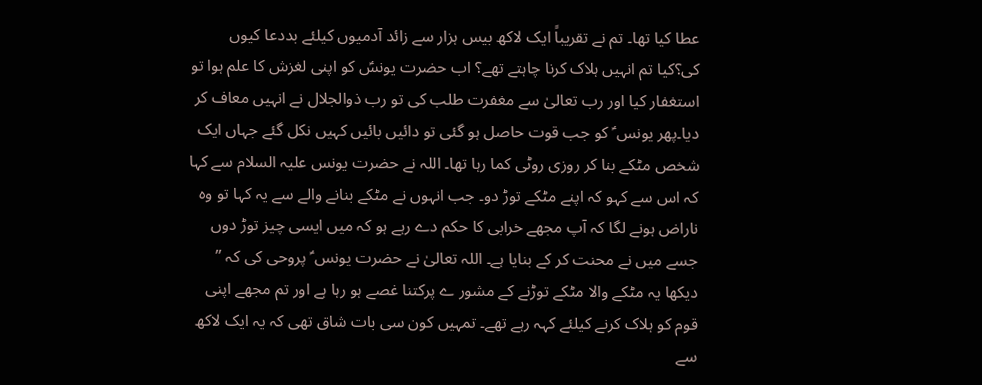عطا کیا تھا۔ تم نے تقریباً ایک لاکھ بیس ہزار سے زائد آدمیوں کیلئے بددعا کیوں کی؟کیا تم انہیں ہلاک کرنا چاہتے تھے؟ اب حضرت یونسؑ کو اپنی لغزش کا علم ہوا تو استغفار کیا اور رب تعالیٰ سے مغفرت طلب کی تو رب ذوالجلال نے انہیں معاف کر دیا۔پھر یونس ؑ کو جب قوت حاصل ہو گئی تو دائیں بائیں کہیں نکل گئے جہاں ایک شخص مٹکے بنا کر روزی روٹی کما رہا تھا۔ اللہ نے حضرت یونس علیہ السلام سے کہا کہ اس سے کہو کہ اپنے مٹکے توڑ دو۔ جب انہوں نے مٹکے بنانے والے سے یہ کہا تو وہ ناراض ہونے لگا کہ آپ مجھے خرابی کا حکم دے رہے ہو کہ میں ایسی چیز توڑ دوں جسے میں نے محنت کر کے بنایا ہے۔ اللہ تعالیٰ نے حضرت یونس ؑ پروحی کی کہ ’’ دیکھا یہ مٹکے والا مٹکے توڑنے کے مشور ے پرکتنا غصے ہو رہا ہے اور تم مجھے اپنی قوم کو ہلاک کرنے کیلئے کہہ رہے تھے۔ تمہیں کون سی بات شاق تھی کہ یہ ایک لاکھ سے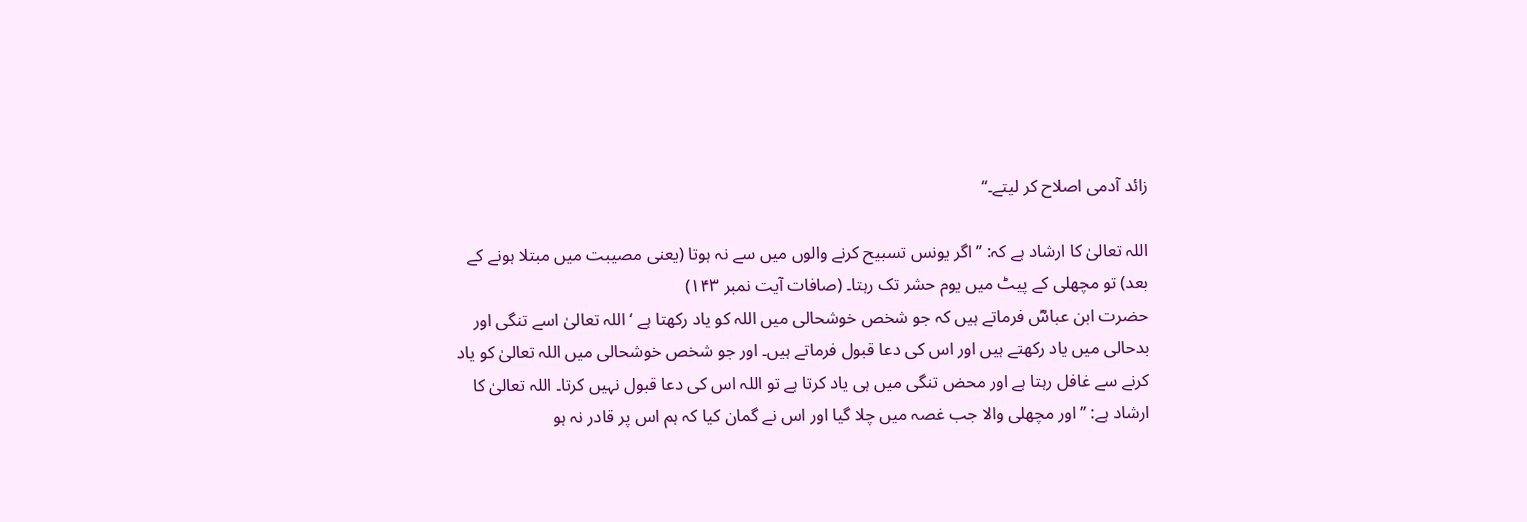زائد آدمی اصلاح کر لیتے۔‘‘

اللہ تعالیٰ کا ارشاد ہے کہ: ’’اگر یونس تسبیح کرنے والوں میں سے نہ ہوتا (یعنی مصیبت میں مبتلا ہونے کے بعد) تو مچھلی کے پیٹ میں یوم حشر تک رہتا۔ (صافات آیت نمبر ۱۴۳)
حضرت ابن عباسؓ فرماتے ہیں کہ جو شخص خوشحالی میں اللہ کو یاد رکھتا ہے ‘ اللہ تعالیٰ اسے تنگی اور بدحالی میں یاد رکھتے ہیں اور اس کی دعا قبول فرماتے ہیں۔ اور جو شخص خوشحالی میں اللہ تعالیٰ کو یاد کرنے سے غافل رہتا ہے اور محض تنگی میں ہی یاد کرتا ہے تو اللہ اس کی دعا قبول نہیں کرتا۔ اللہ تعالیٰ کا ارشاد ہے: ’’اور مچھلی والا جب غصہ میں چلا گیا اور اس نے گمان کیا کہ ہم اس پر قادر نہ ہو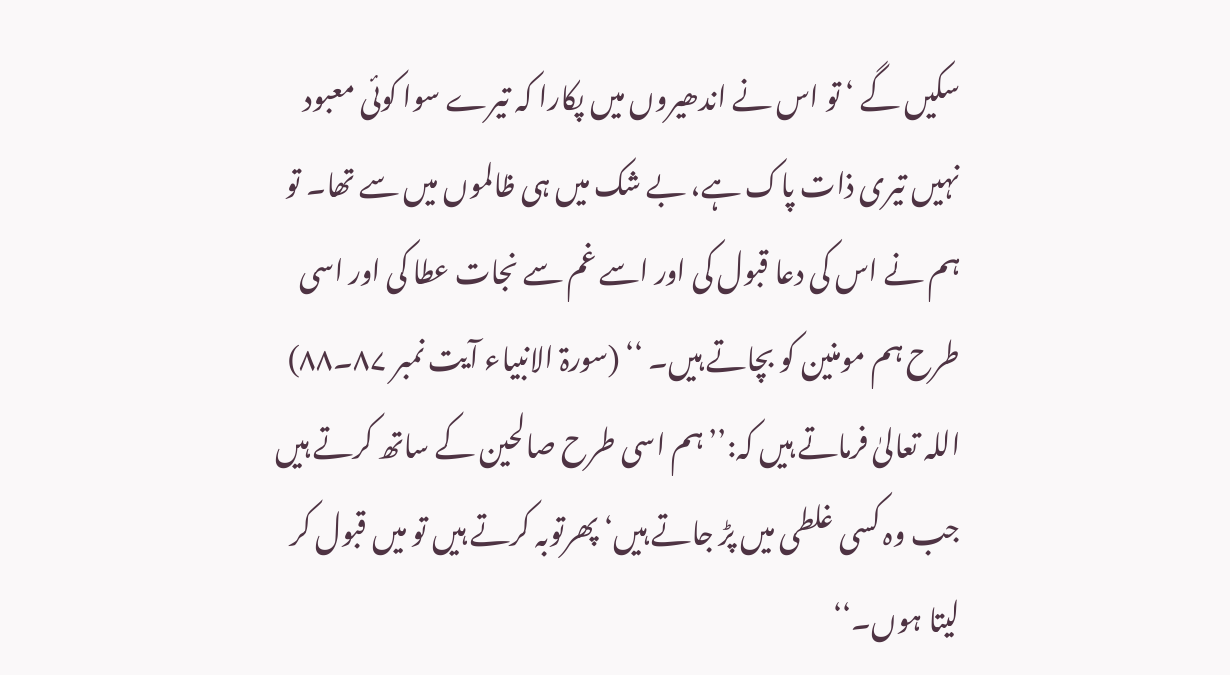سکیں گے ‘ تو اس نے اندھیروں میں پکارا کہ تیرے سوا کوئی معبود نہیں تیری ذات پاک ہے، بے شک میں ہی ظالموں میں سے تھا۔ تو ہم نے اس کی دعا قبول کی اور اسے غم سے نجات عطا کی اور اسی طرح ہم مومنین کو بچاتے ہیں۔ ‘‘ (سورۃ الانبیاء آیت نمبر ۸۷۔۸۸)
اللہ تعالیٰ فرماتے ہیں کہ:’’ہم اسی طرح صالحین کے ساتھ کرتے ہیں جب وہ کسی غلطی میں پڑ جاتے ہیں‘ پھرتوبہ کرتے ہیں تو میں قبول کر لیتا ہوں۔‘‘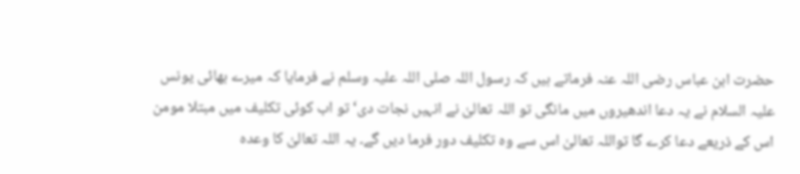حضرت ابن عباس رضی اللہ عنہ فرماتے ہیں کہ رسول اللہ صلی اللہ علیہ وسلم نے فرمایا کہ میرے بھائی یونس علیہ السلام نے یہ دعا اندھیروں میں مانگی تو اللہ تعالیٰ نے انہیں نجات دی‘ تو اب کوئی تکلیف میں مبتلا مومن اس کے ذریعے دعا کرے گا تواللہ تعالیٰ اس سے وہ تکلیف دور فرما دیں گے۔ یہ اللہ تعالیٰ کا وعدہ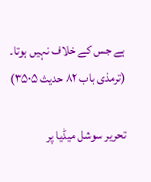ہے جس کے خلاف نہیں ہوتا۔ (ترمذی باب ۸۲ حدیث ۳۵۰۵)

تحریر سوشل میڈیا پر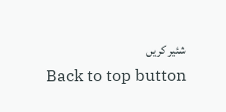شئیر کریں
Back to top button